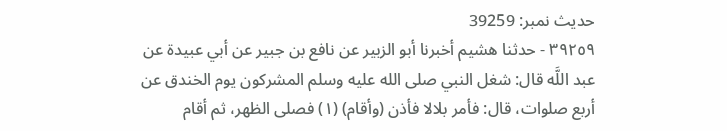حدیث نمبر: 39259
٣٩٢٥٩ - حدثنا هشيم أخبرنا أبو الزبير عن نافع بن جبير عن أبي عبيدة عن عبد اللَّه قال: شغل النبي صلى الله عليه وسلم المشركون يوم الخندق عن أربع صلوات، قال: فأمر بلالا فأذن (وأقام) (١) فصلى الظهر، ثم أقام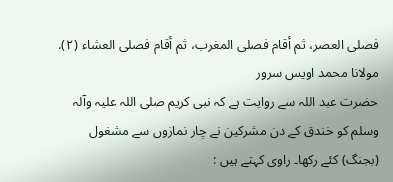فصلى العصر، ثم أقام فصلى المغرب، ثم أقام فصلى العشاء (٢).
مولانا محمد اویس سرور
حضرت عبد اللہ سے روایت ہے کہ نبی کریم صلی اللہ علیہ وآلہ وسلم کو خندق کے دن مشرکین نے چار نمازوں سے مشغول (بجنگ) کئے رکھا۔ راوی کہتے ہیں :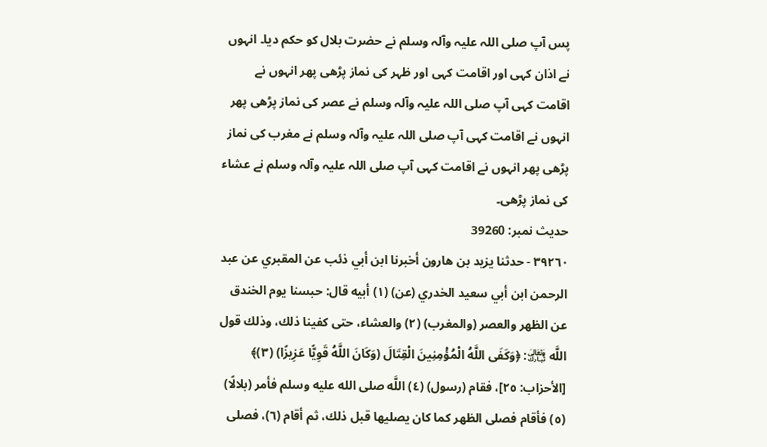پس آپ صلی اللہ علیہ وآلہ وسلم نے حضرت بلال کو حکم دیا۔ انہوں نے اذان کہی اور اقامت کہی اور ظہر کی نماز پڑھی پھر انہوں نے اقامت کہی آپ صلی اللہ علیہ وآلہ وسلم نے عصر کی نماز پڑھی پھر انہوں نے اقامت کہی آپ صلی اللہ علیہ وآلہ وسلم نے مغرب کی نماز پڑھی پھر انہوں نے اقامت کہی آپ صلی اللہ علیہ وآلہ وسلم نے عشاء کی نماز پڑھی۔
حدیث نمبر: 39260
٣٩٢٦٠ - حدثنا يزيد بن هارون أخبرنا ابن أبي ذئب عن المقبري عن عبد الرحمن ابن أبي سعيد الخدري (عن) (١) أبيه قال: حبسنا يوم الخندق عن الظهر والعصر (والمغرب) (٢) والعشاء، حتى كفينا ذلك، وذلك قول اللَّه ﵎: ﴿وَكَفَى اللَّهُ الْمُؤْمِنِينَ الْقِتَالَ (وَكَانَ اللَّهُ قَوِيًّا عَزِيزًا) (٣)﴾ [الأحزاب: ٢٥]، فقام (رسول) (٤) اللَّه صلى الله عليه وسلم فأمر (بلالًا) (٥) فأقام فصلى الظهر كما كان يصليها قبل ذلك، ثم أقام (٦)، فصلى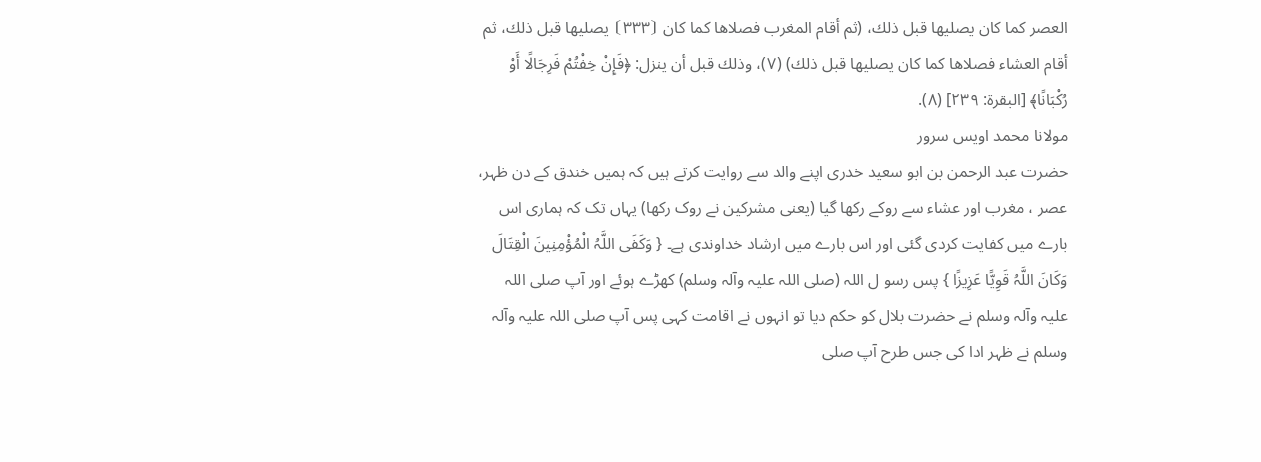العصر كما كان يصليها قبل ذلك، (ثم أقام المغرب فصلاها كما كان ⦗٣٣٣⦘ يصليها قبل ذلك، ثم أقام العشاء فصلاها كما كان يصليها قبل ذلك) (٧)، وذلك قبل أن ينزل: ﴿فَإِنْ خِفْتُمْ فَرِجَالًا أَوْ رُكْبَانًا﴾ [البقرة: ٢٣٩] (٨).
مولانا محمد اویس سرور
حضرت عبد الرحمن بن ابو سعید خدری اپنے والد سے روایت کرتے ہیں کہ ہمیں خندق کے دن ظہر، عصر ، مغرب اور عشاء سے روکے رکھا گیا (یعنی مشرکین نے روک رکھا) یہاں تک کہ ہماری اس بارے میں کفایت کردی گئی اور اس بارے میں ارشاد خداوندی ہے۔ { وَکَفَی اللَّہُ الْمُؤْمِنِینَ الْقِتَالَ وَکَانَ اللَّہُ قَوِیًّا عَزِیزًا } پس رسو ل اللہ (صلی اللہ علیہ وآلہ وسلم) کھڑے ہوئے اور آپ صلی اللہ علیہ وآلہ وسلم نے حضرت بلال کو حکم دیا تو انہوں نے اقامت کہی پس آپ صلی اللہ علیہ وآلہ وسلم نے ظہر ادا کی جس طرح آپ صلی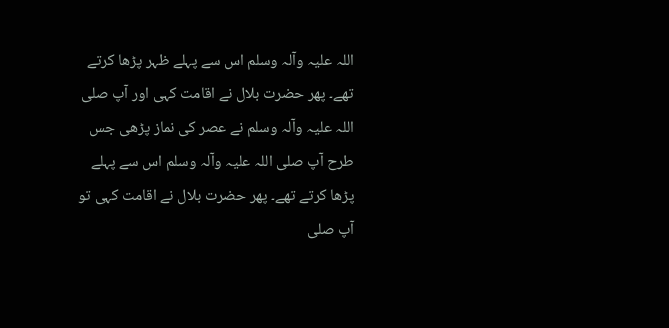اللہ علیہ وآلہ وسلم اس سے پہلے ظہر پڑھا کرتے تھے۔ پھر حضرت بلال نے اقامت کہی اور آپ صلی اللہ علیہ وآلہ وسلم نے عصر کی نماز پڑھی جس طرح آپ صلی اللہ علیہ وآلہ وسلم اس سے پہلے پڑھا کرتے تھے۔ پھر حضرت بلال نے اقامت کہی تو آپ صلی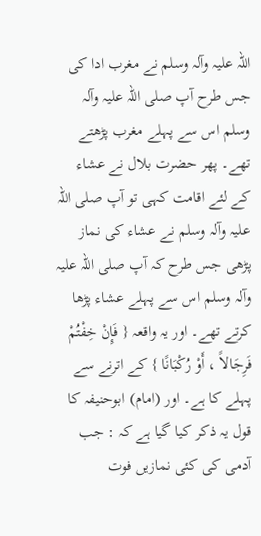اللہ علیہ وآلہ وسلم نے مغرب ادا کی جس طرح آپ صلی اللہ علیہ وآلہ وسلم اس سے پہلے مغرب پڑھتے تھے۔ پھر حضرت بلال نے عشاء کے لئے اقامت کہی تو آپ صلی اللہ علیہ وآلہ وسلم نے عشاء کی نماز پڑھی جس طرح کہ آپ صلی اللہ علیہ وآلہ وسلم اس سے پہلے عشاء پڑھا کرتے تھے۔ اور یہ واقعہ { فَإِنْ خِفْتُمْ فَرِجَالاً ، أَوْ رُکْبَانًا } کے اترنے سے پہلے کا ہے۔ اور (امام) ابوحنیفہ کا قول یہ ذکر کیا گیا ہے کہ : جب آدمی کی کئی نمازیں فوت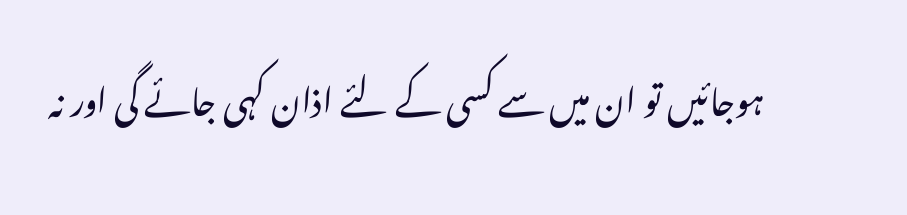ہوجائیں تو ان میں سے کسی کے لئے اذان کہی جائے گی اور نہ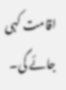اقامت کہی جائے گی۔